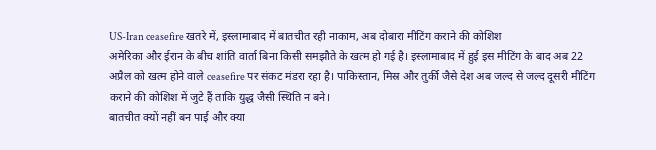US-Iran ceasefire खतरे में, इस्लामाबाद में बातचीत रही नाकाम, अब दोबारा मीटिंग कराने की कोशिश
अमेरिका और ईरान के बीच शांति वार्ता बिना किसी समझौते के खत्म हो गई है। इस्लामाबाद में हुई इस मीटिंग के बाद अब 22 अप्रैल को खत्म होने वाले ceasefire पर संकट मंडरा रहा है। पाकिस्तान, मिस्र और तुर्की जैसे देश अब जल्द से जल्द दूसरी मीटिंग कराने की कोशिश में जुटे हैं ताकि युद्ध जैसी स्थिति न बने।
बातचीत क्यों नहीं बन पाई और क्या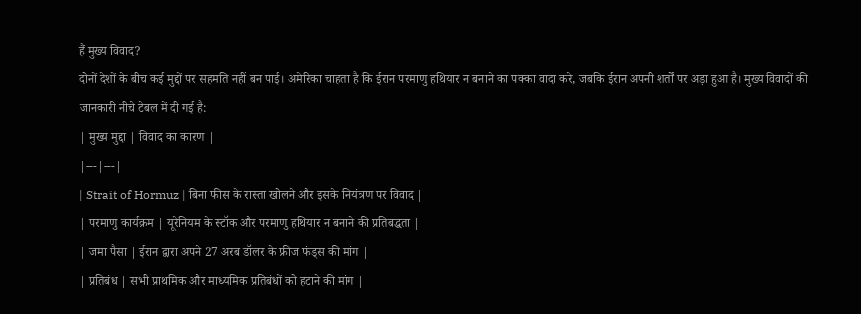हैं मुख्य विवाद?
दोनों देशों के बीच कई मुद्दों पर सहमति नहीं बन पाई। अमेरिका चाहता है कि ईरान परमाणु हथियार न बनाने का पक्का वादा करे, जबकि ईरान अपनी शर्तों पर अड़ा हुआ है। मुख्य विवादों की जानकारी नीचे टेबल में दी गई है:
| मुख्य मुद्दा | विवाद का कारण |
|---|---|
| Strait of Hormuz | बिना फीस के रास्ता खोलने और इसके नियंत्रण पर विवाद |
| परमाणु कार्यक्रम | यूरेनियम के स्टॉक और परमाणु हथियार न बनाने की प्रतिबद्धता |
| जमा पैसा | ईरान द्वारा अपने 27 अरब डॉलर के फ्रीज फंड्स की मांग |
| प्रतिबंध | सभी प्राथमिक और माध्यमिक प्रतिबंधों को हटाने की मांग |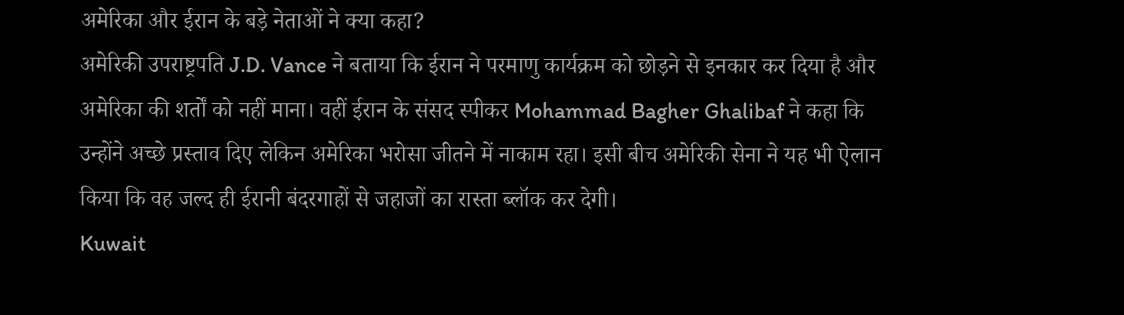अमेरिका और ईरान के बड़े नेताओं ने क्या कहा?
अमेरिकी उपराष्ट्रपति J.D. Vance ने बताया कि ईरान ने परमाणु कार्यक्रम को छोड़ने से इनकार कर दिया है और अमेरिका की शर्तों को नहीं माना। वहीं ईरान के संसद स्पीकर Mohammad Bagher Ghalibaf ने कहा कि उन्होंने अच्छे प्रस्ताव दिए लेकिन अमेरिका भरोसा जीतने में नाकाम रहा। इसी बीच अमेरिकी सेना ने यह भी ऐलान किया कि वह जल्द ही ईरानी बंदरगाहों से जहाजों का रास्ता ब्लॉक कर देगी।
Kuwait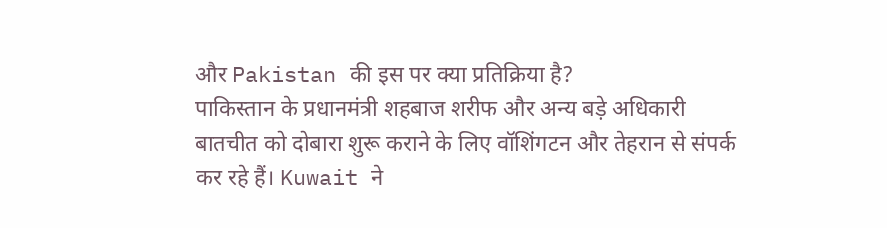और Pakistan की इस पर क्या प्रतिक्रिया है?
पाकिस्तान के प्रधानमंत्री शहबाज शरीफ और अन्य बड़े अधिकारी बातचीत को दोबारा शुरू कराने के लिए वॉशिंगटन और तेहरान से संपर्क कर रहे हैं। Kuwait ने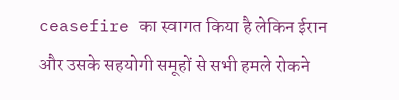ceasefire का स्वागत किया है लेकिन ईरान और उसके सहयोगी समूहों से सभी हमले रोकने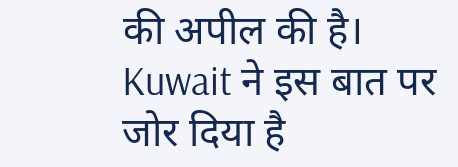की अपील की है। Kuwait ने इस बात पर जोर दिया है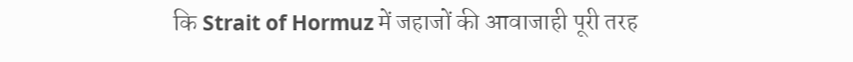कि Strait of Hormuz में जहाजों की आवाजाही पूरी तरह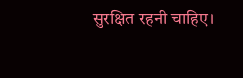सुरक्षित रहनी चाहिए।